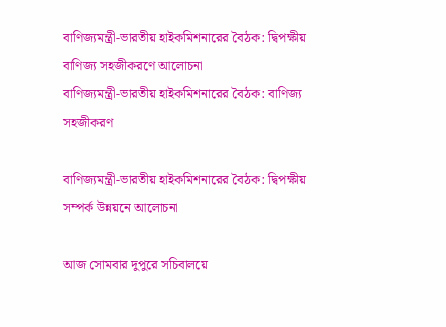বাণিজ্যমন্ত্রী-ভারতীয় হাইকমিশনারের বৈঠক: দ্বিপক্ষীয় বাণিজ্য সহজীকরণে আলোচনা
বাণিজ্যমন্ত্রী-ভারতীয় হাইকমিশনারের বৈঠক: বাণিজ্য সহজীকরণ

বাণিজ্যমন্ত্রী-ভারতীয় হাইকমিশনারের বৈঠক: দ্বিপক্ষীয় সম্পর্ক উন্নয়নে আলোচনা

আজ সোমবার দুপুরে সচিবালয়ে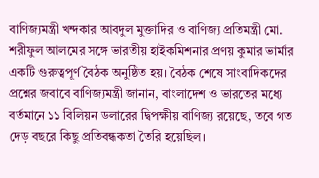বাণিজ্যমন্ত্রী খন্দকার আবদুল মুক্তাদির ও বাণিজ্য প্রতিমন্ত্রী মো. শরীফুল আলমের সঙ্গে ভারতীয় হাইকমিশনার প্রণয় কুমার ভার্মার একটি গুরুত্বপূর্ণ বৈঠক অনুষ্ঠিত হয়। বৈঠক শেষে সাংবাদিকদের প্রশ্নের জবাবে বাণিজ্যমন্ত্রী জানান, বাংলাদেশ ও ভারতের মধ্যে বর্তমানে ১১ বিলিয়ন ডলারের দ্বিপক্ষীয় বাণিজ্য রয়েছে, তবে গত দেড় বছরে কিছু প্রতিবন্ধকতা তৈরি হয়েছিল।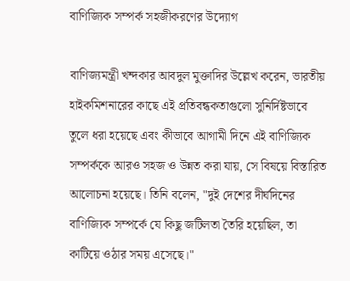বাণিজ্যিক সম্পর্ক সহজীকরণের উদ্যোগ

বাণিজ্যমন্ত্রী খন্দকার আবদুল মুক্তাদির উল্লেখ করেন, ভারতীয় হাইকমিশনারের কাছে এই প্রতিবন্ধকতাগুলো সুনির্দিষ্টভাবে তুলে ধরা হয়েছে এবং কীভাবে আগামী দিনে এই বাণিজ্যিক সম্পর্ককে আরও সহজ ও উন্নত করা যায়, সে বিষয়ে বিস্তারিত আলোচনা হয়েছে। তিনি বলেন, "দুই দেশের দীর্ঘদিনের বাণিজ্যিক সম্পর্কে যে কিছু জটিলতা তৈরি হয়েছিল, তা কাটিয়ে ওঠার সময় এসেছে।"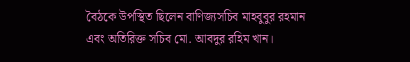বৈঠকে উপস্থিত ছিলেন বাণিজ্যসচিব মাহবুবুর রহমান এবং অতিরিক্ত সচিব মো. আবদুর রহিম খান।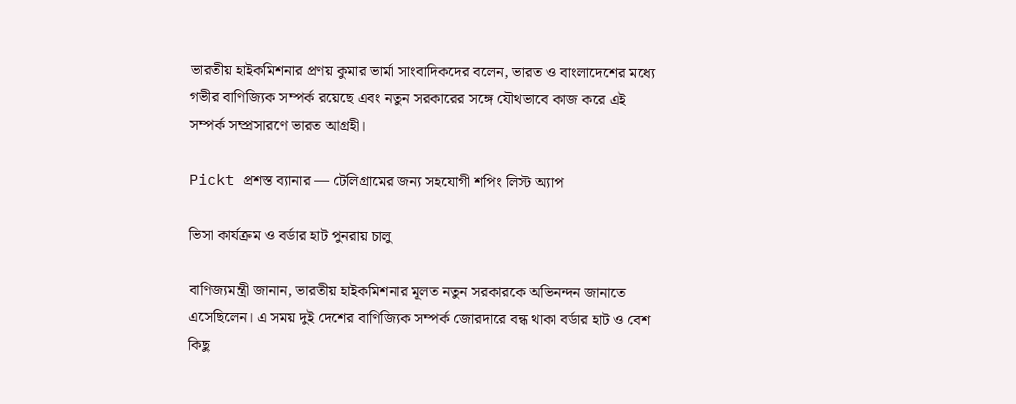ভারতীয় হাইকমিশনার প্রণয় কুমার ভার্মা সাংবাদিকদের বলেন, ভারত ও বাংলাদেশের মধ্যে গভীর বাণিজ্যিক সম্পর্ক রয়েছে এবং নতুন সরকারের সঙ্গে যৌথভাবে কাজ করে এই সম্পর্ক সম্প্রসারণে ভারত আগ্রহী।

Pickt প্রশস্ত ব্যানার — টেলিগ্রামের জন্য সহযোগী শপিং লিস্ট অ্যাপ

ভিসা কার্যক্রম ও বর্ডার হাট পুনরায় চালু

বাণিজ্যমন্ত্রী জানান, ভারতীয় হাইকমিশনার মূলত নতুন সরকারকে অভিনন্দন জানাতে এসেছিলেন। এ সময় দুই দেশের বাণিজ্যিক সম্পর্ক জোরদারে বন্ধ থাকা বর্ডার হাট ও বেশ কিছু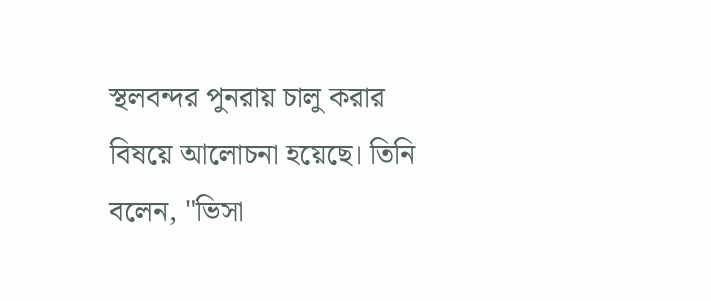স্থলবন্দর পুনরায় চালু করার বিষয়ে আলোচনা হয়েছে। তিনি বলেন, "ভিসা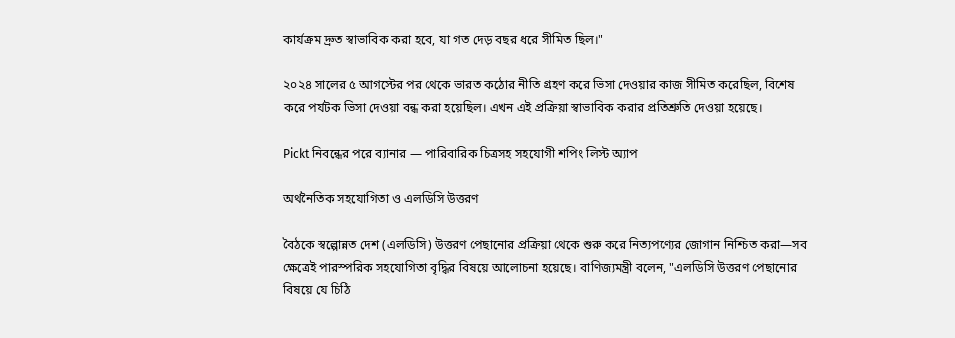কার্যক্রম দ্রুত স্বাভাবিক করা হবে, যা গত দেড় বছর ধরে সীমিত ছিল।"

২০২৪ সালের ৫ আগস্টের পর থেকে ভারত কঠোর নীতি গ্রহণ করে ভিসা দেওয়ার কাজ সীমিত করেছিল, বিশেষ করে পর্যটক ভিসা দেওয়া বন্ধ করা হয়েছিল। এখন এই প্রক্রিয়া স্বাভাবিক করার প্রতিশ্রুতি দেওয়া হয়েছে।

Pickt নিবন্ধের পরে ব্যানার — পারিবারিক চিত্রসহ সহযোগী শপিং লিস্ট অ্যাপ

অর্থনৈতিক সহযোগিতা ও এলডিসি উত্তরণ

বৈঠকে স্বল্পোন্নত দেশ (এলডিসি) উত্তরণ পেছানোর প্রক্রিয়া থেকে শুরু করে নিত্যপণ্যের জোগান নিশ্চিত করা—সব ক্ষেত্রেই পারস্পরিক সহযোগিতা বৃদ্ধির বিষয়ে আলোচনা হয়েছে। বাণিজ্যমন্ত্রী বলেন, "এলডিসি উত্তরণ পেছানোর বিষয়ে যে চিঠি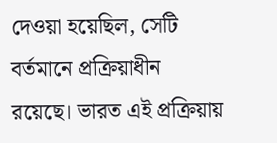দেওয়া হয়েছিল, সেটি বর্তমানে প্রক্রিয়াধীন রয়েছে। ভারত এই প্রক্রিয়ায়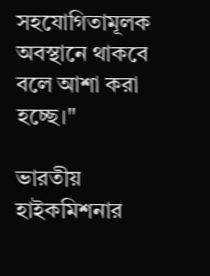সহযোগিতামূলক অবস্থানে থাকবে বলে আশা করা হচ্ছে।"

ভারতীয় হাইকমিশনার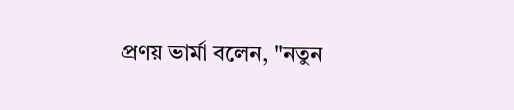প্রণয় ভার্মা বলেন, "নতুন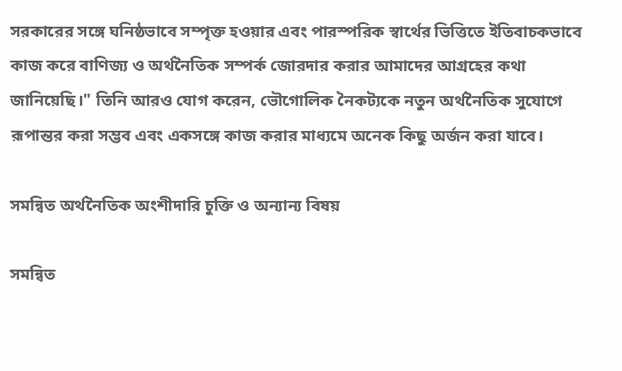সরকারের সঙ্গে ঘনিষ্ঠভাবে সম্পৃক্ত হওয়ার এবং পারস্পরিক স্বার্থের ভিত্তিতে ইতিবাচকভাবে কাজ করে বাণিজ্য ও অর্থনৈতিক সম্পর্ক জোরদার করার আমাদের আগ্রহের কথা জানিয়েছি।" তিনি আরও যোগ করেন, ভৌগোলিক নৈকট্যকে নতুন অর্থনৈতিক সুযোগে রূপান্তর করা সম্ভব এবং একসঙ্গে কাজ করার মাধ্যমে অনেক কিছু অর্জন করা যাবে।

সমন্বিত অর্থনৈতিক অংশীদারি চুক্তি ও অন্যান্য বিষয়

সমন্বিত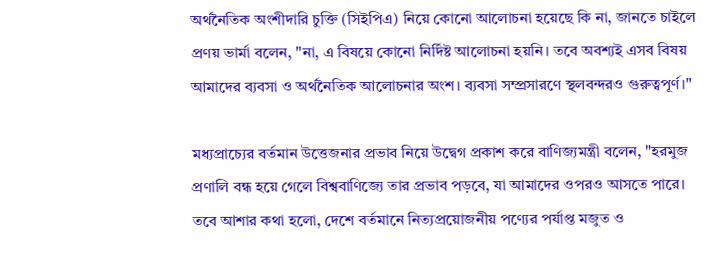অর্থনৈতিক অংশীদারি চুক্তি (সিইপিএ) নিয়ে কোনো আলোচনা হয়েছে কি না, জানতে চাইলে প্রণয় ভার্মা বলেন, "না, এ বিষয়ে কোনো নির্দিষ্ট আলোচনা হয়নি। তবে অবশ্যই এসব বিষয় আমাদের ব্যবসা ও অর্থনৈতিক আলোচনার অংশ। ব্যবসা সম্প্রসারণে স্থলবন্দরও গুরুত্বপূর্ণ।"

মধ্যপ্রাচ্যের বর্তমান উত্তেজনার প্রভাব নিয়ে উদ্বেগ প্রকাশ করে বাণিজ্যমন্ত্রী বলেন, "হরমুজ প্রণালি বন্ধ হয়ে গেলে বিশ্ববাণিজ্যে তার প্রভাব পড়বে, যা আমাদের ওপরও আসতে পারে। তবে আশার কথা হলো, দেশে বর্তমানে নিত্যপ্রয়োজনীয় পণ্যের পর্যাপ্ত মজুত ও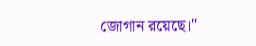জোগান রয়েছে।"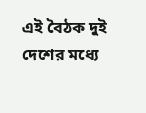এই বৈঠক দুই দেশের মধ্যে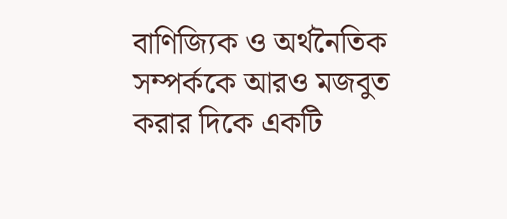বাণিজ্যিক ও অর্থনৈতিক সম্পর্ককে আরও মজবুত করার দিকে একটি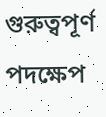গুরুত্বপূর্ণ পদক্ষেপ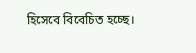হিসেবে বিবেচিত হচ্ছে।